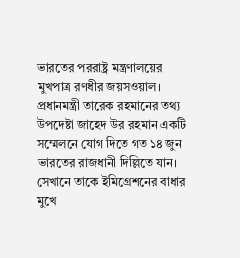ভারতের পররাষ্ট্র মন্ত্রণালয়ের মুখপাত্র রণধীর জয়সওয়াল।
প্রধানমন্ত্রী তারেক রহমানের তথ্য উপদেষ্টা জাহেদ উর রহমান একটি সম্মেলনে যোগ দিতে গত ১৪ জুন ভারতের রাজধানী দিল্লিতে যান। সেখানে তাকে ইমিগ্রেশনের বাধার মুখে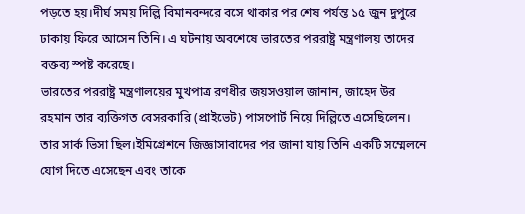পড়তে হয়।দীর্ঘ সময় দিল্লি বিমানবন্দরে বসে থাকার পর শেষ পর্যন্ত ১৫ জুন দুপুরে ঢাকায় ফিরে আসেন তিনি। এ ঘটনায় অবশেষে ভারতের পররাষ্ট্র মন্ত্রণালয় তাদের বক্তব্য স্পষ্ট করেছে।
ভারতের পররাষ্ট্র মন্ত্রণালয়ের মুখপাত্র রণধীর জয়সওয়াল জানান, জাহেদ উর রহমান তার ব্যক্তিগত বেসরকারি (প্রাইভেট) পাসপোর্ট নিয়ে দিল্লিতে এসেছিলেন। তার সার্ক ভিসা ছিল।ইমিগ্রেশনে জিজ্ঞাসাবাদের পর জানা যায় তিনি একটি সম্মেলনে যোগ দিতে এসেছেন এবং তাকে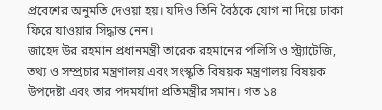প্রবেশের অনুমতি দেওয়া হয়। যদিও তিনি বৈঠকে যোগ না দিয়ে ঢাকা ফিরে যাওয়ার সিদ্ধান্ত নেন।
জাহেদ উর রহমান প্রধানমন্ত্রী তারেক রহমানের পলিসি ও স্ট্র্যাটেজি, তথ্য ও সম্প্রচার মন্ত্রণালয় এবং সংস্কৃতি বিষয়ক মন্ত্রণালয় বিষয়ক উপদেষ্টা এবং তার পদমর্যাদা প্রতিমন্ত্রীর সমান। গত ১৪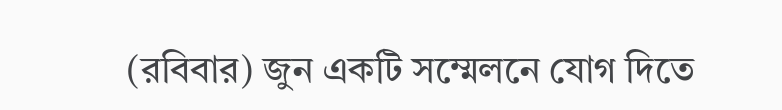(রবিবার) জুন একটি সম্মেলনে যোগ দিতে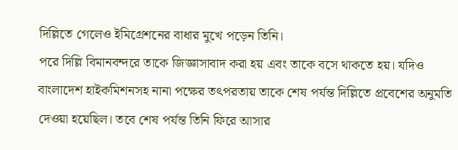দিল্লিতে গেলেও ইমিগ্রেশনের বাধার মুখে পড়েন তিনি।
পরে দিল্লি বিমানবন্দরে তাকে জিজ্ঞাসাবাদ করা হয় এবং তাকে বসে থাকতে হয়। যদিও বাংলাদেশ হাইকমিশনসহ নানা পক্ষের তৎপরতায় তাকে শেষ পর্যন্ত দিল্লিতে প্রবেশের অনুমতি দেওয়া হয়েছিল। তবে শেষ পর্যন্ত তিনি ফিরে আসার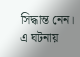সিদ্ধান্ত নেন।
এ ঘটনায়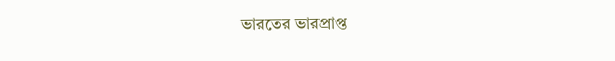ভারতের ভারপ্রাপ্ত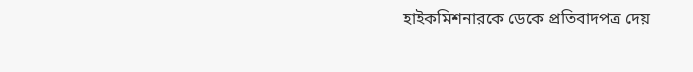হাইকমিশনারকে ডেকে প্রতিবাদপত্র দেয়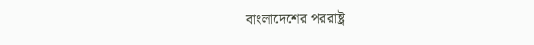বাংলাদেশের পররাষ্ট্র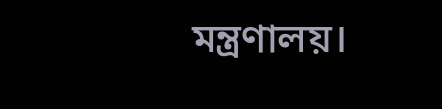মন্ত্রণালয়।